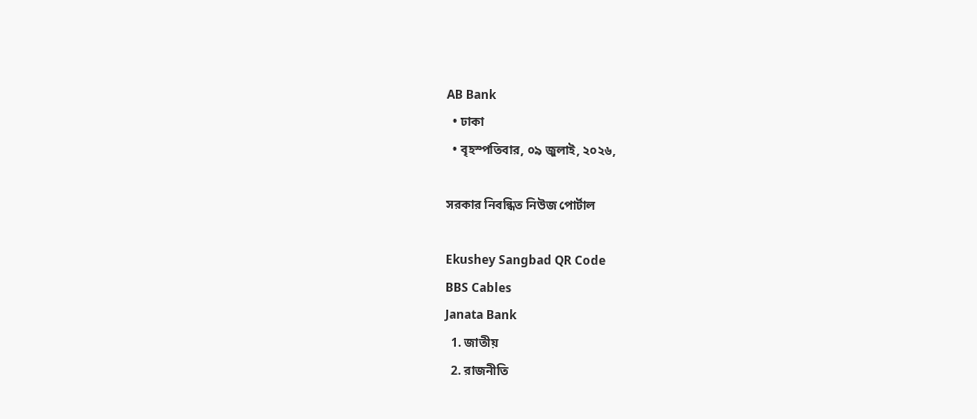AB Bank
  • ঢাকা
  • বৃহস্পতিবার, ০৯ জুলাই, ২০২৬,

সরকার নিবন্ধিত নিউজ পোর্টাল

Ekushey Sangbad QR Code
BBS Cables
Janata Bank
  1. জাতীয়
  2. রাজনীতি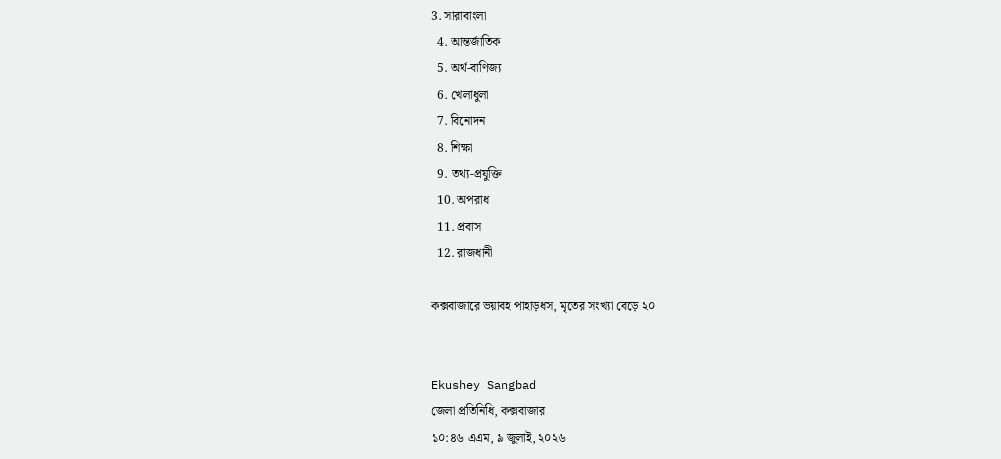3. সারাবাংলা
  4. আন্তর্জাতিক
  5. অর্থ-বাণিজ্য
  6. খেলাধুলা
  7. বিনোদন
  8. শিক্ষা
  9. তথ্য-প্রযুক্তি
  10. অপরাধ
  11. প্রবাস
  12. রাজধানী

কক্সবাজারে ভয়াবহ পাহাড়ধস, মৃতের সংখ্যা বেড়ে ২০


Ekushey Sangbad
জেলা প্রতিনিধি, কক্সবাজার
১০:৪৬ এএম, ৯ জুলাই, ২০২৬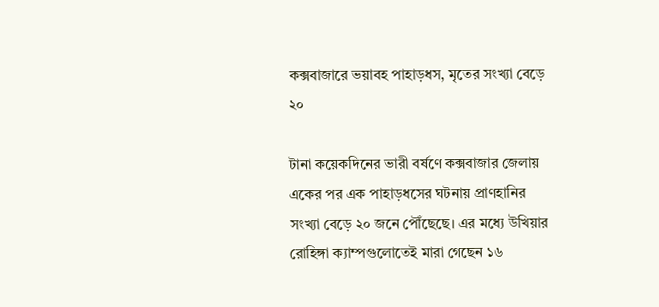কক্সবাজারে ভয়াবহ পাহাড়ধস, মৃতের সংখ্যা বেড়ে ২০

টানা কয়েকদিনের ভারী বর্ষণে কক্সবাজার জেলায় একের পর এক পাহাড়ধসের ঘটনায় প্রাণহানির সংখ্যা বেড়ে ২০ জনে পৌঁছেছে। এর মধ্যে উখিয়ার রোহিঙ্গা ক্যাম্পগুলোতেই মারা গেছেন ১৬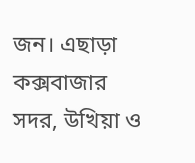জন। এছাড়া কক্সবাজার সদর, উখিয়া ও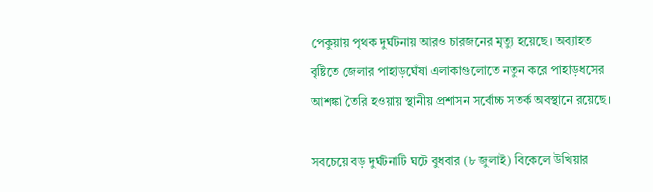পেকুয়ায় পৃথক দুর্ঘটনায় আরও চারজনের মৃত্যু হয়েছে। অব্যাহত বৃষ্টিতে জেলার পাহাড়ঘেঁষা এলাকাগুলোতে নতুন করে পাহাড়ধসের আশঙ্কা তৈরি হওয়ায় স্থানীয় প্রশাসন সর্বোচ্চ সতর্ক অবস্থানে রয়েছে।

সবচেয়ে বড় দুর্ঘটনাটি ঘটে বুধবার (৮ জুলাই) বিকেলে উখিয়ার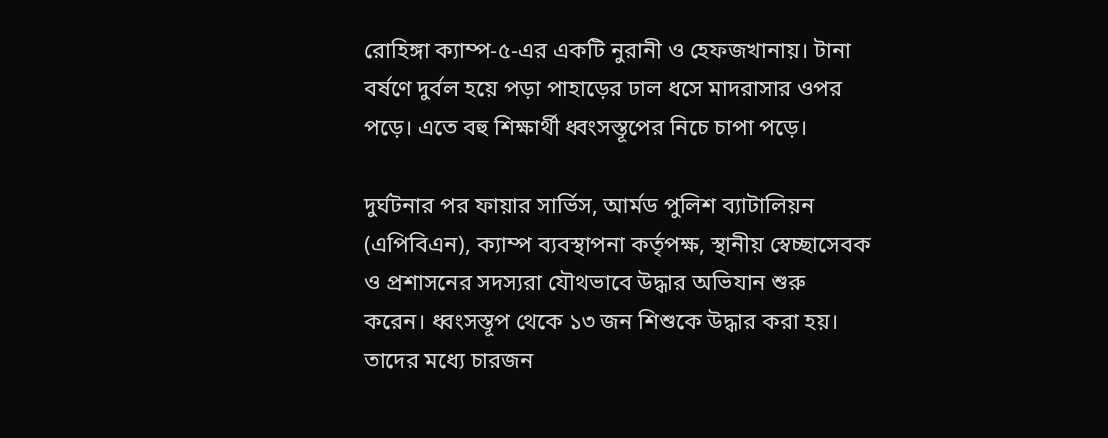রোহিঙ্গা ক্যাম্প-৫-এর একটি নুরানী ও হেফজখানায়। টানা বর্ষণে দুর্বল হয়ে পড়া পাহাড়ের ঢাল ধসে মাদরাসার ওপর পড়ে। এতে বহু শিক্ষার্থী ধ্বংসস্তূপের নিচে চাপা পড়ে।

দুর্ঘটনার পর ফায়ার সার্ভিস, আর্মড পুলিশ ব্যাটালিয়ন (এপিবিএন), ক্যাম্প ব্যবস্থাপনা কর্তৃপক্ষ, স্থানীয় স্বেচ্ছাসেবক ও প্রশাসনের সদস্যরা যৌথভাবে উদ্ধার অভিযান শুরু করেন। ধ্বংসস্তূপ থেকে ১৩ জন শিশুকে উদ্ধার করা হয়। তাদের মধ্যে চারজন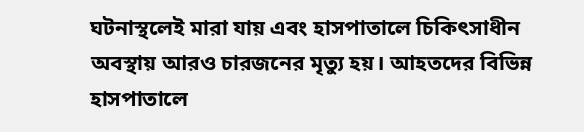ঘটনাস্থলেই মারা যায় এবং হাসপাতালে চিকিৎসাধীন অবস্থায় আরও চারজনের মৃত্যু হয়। আহতদের বিভিন্ন হাসপাতালে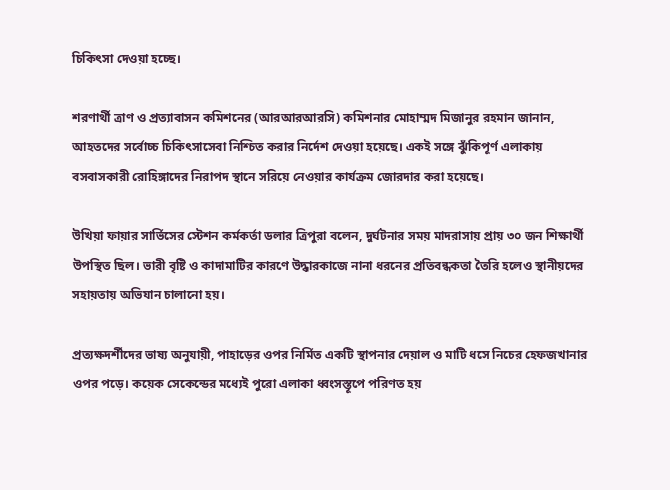চিকিৎসা দেওয়া হচ্ছে।

শরণার্থী ত্রাণ ও প্রত্যাবাসন কমিশনের (আরআরআরসি) কমিশনার মোহাম্মদ মিজানুর রহমান জানান, আহতদের সর্বোচ্চ চিকিৎসাসেবা নিশ্চিত করার নির্দেশ দেওয়া হয়েছে। একই সঙ্গে ঝুঁকিপূর্ণ এলাকায় বসবাসকারী রোহিঙ্গাদের নিরাপদ স্থানে সরিয়ে নেওয়ার কার্যক্রম জোরদার করা হয়েছে।

উখিয়া ফায়ার সার্ভিসের স্টেশন কর্মকর্তা ডলার ত্রিপুরা বলেন, দুর্ঘটনার সময় মাদরাসায় প্রায় ৩০ জন শিক্ষার্থী উপস্থিত ছিল। ভারী বৃষ্টি ও কাদামাটির কারণে উদ্ধারকাজে নানা ধরনের প্রতিবন্ধকতা তৈরি হলেও স্থানীয়দের সহায়তায় অভিযান চালানো হয়।

প্রত্যক্ষদর্শীদের ভাষ্য অনুযায়ী, পাহাড়ের ওপর নির্মিত একটি স্থাপনার দেয়াল ও মাটি ধসে নিচের হেফজখানার ওপর পড়ে। কয়েক সেকেন্ডের মধ্যেই পুরো এলাকা ধ্বংসস্তূপে পরিণত হয়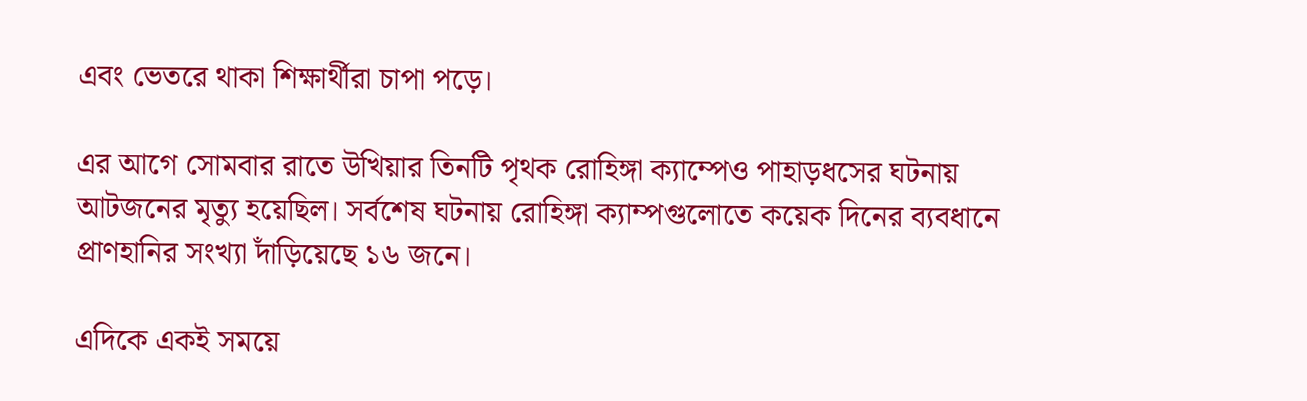এবং ভেতরে থাকা শিক্ষার্থীরা চাপা পড়ে।

এর আগে সোমবার রাতে উখিয়ার তিনটি পৃথক রোহিঙ্গা ক্যাম্পেও পাহাড়ধসের ঘটনায় আটজনের মৃত্যু হয়েছিল। সর্বশেষ ঘটনায় রোহিঙ্গা ক্যাম্পগুলোতে কয়েক দিনের ব্যবধানে প্রাণহানির সংখ্যা দাঁড়িয়েছে ১৬ জনে।

এদিকে একই সময়ে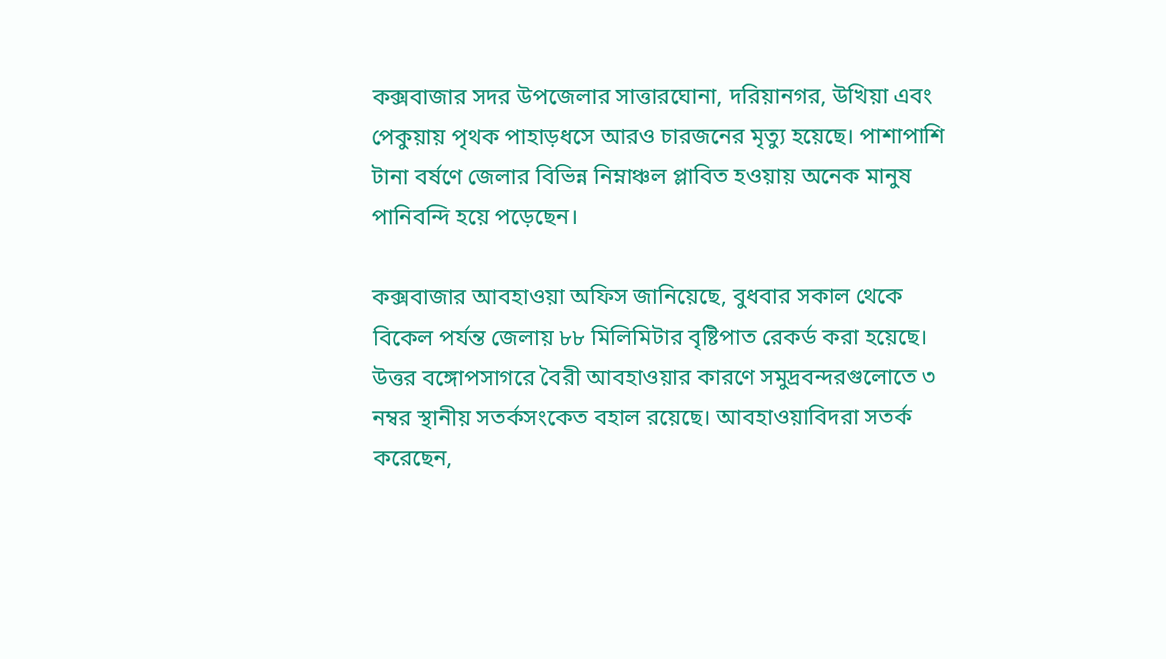কক্সবাজার সদর উপজেলার সাত্তারঘোনা, দরিয়ানগর, উখিয়া এবং পেকুয়ায় পৃথক পাহাড়ধসে আরও চারজনের মৃত্যু হয়েছে। পাশাপাশি টানা বর্ষণে জেলার বিভিন্ন নিম্নাঞ্চল প্লাবিত হওয়ায় অনেক মানুষ পানিবন্দি হয়ে পড়েছেন।

কক্সবাজার আবহাওয়া অফিস জানিয়েছে, বুধবার সকাল থেকে বিকেল পর্যন্ত জেলায় ৮৮ মিলিমিটার বৃষ্টিপাত রেকর্ড করা হয়েছে। উত্তর বঙ্গোপসাগরে বৈরী আবহাওয়ার কারণে সমুদ্রবন্দরগুলোতে ৩ নম্বর স্থানীয় সতর্কসংকেত বহাল রয়েছে। আবহাওয়াবিদরা সতর্ক করেছেন,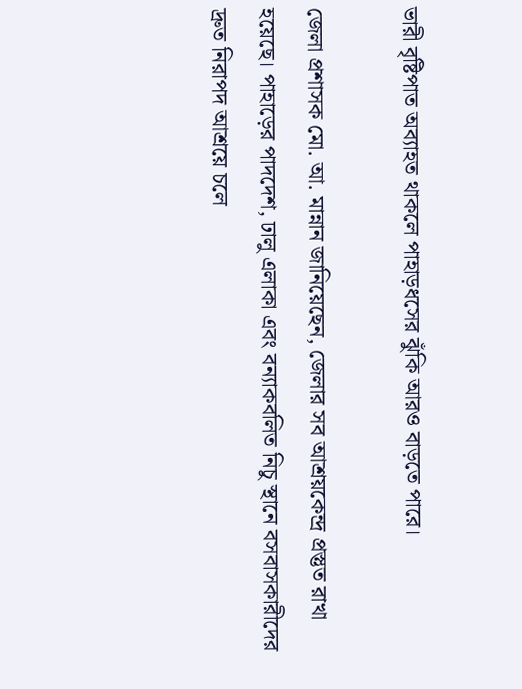ভারী বৃষ্টিপাত অব্যাহত থাকলে পাহাড়ধসের ঝুঁকি আরও বাড়তে পারে।

জেলা প্রশাসক মো. আ. মান্নান জানিয়েছেন, জেলার সব আশ্রয়কেন্দ্র প্রস্তুত রাখা হয়েছে। পাহাড়ের পাদদেশ, ঢালু এলাকা এবং বন্যাকবলিত নিচু স্থানে বসবাসকারীদের দ্রুত নিরাপদ আশ্রয়ে চলে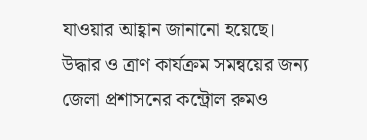যাওয়ার আহ্বান জানানো হয়েছে। উদ্ধার ও ত্রাণ কার্যক্রম সমন্বয়ের জন্য জেলা প্রশাসনের কন্ট্রোল রুমও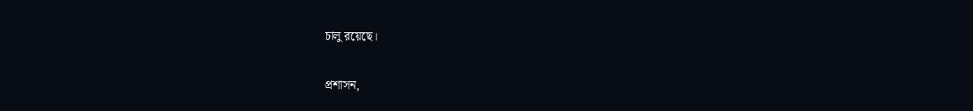চালু রয়েছে।

প্রশাসন,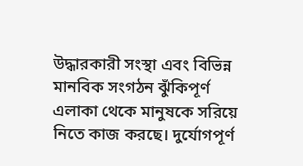উদ্ধারকারী সংস্থা এবং বিভিন্ন মানবিক সংগঠন ঝুঁকিপূর্ণ এলাকা থেকে মানুষকে সরিয়ে নিতে কাজ করছে। দুর্যোগপূর্ণ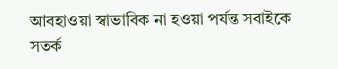আবহাওয়া স্বাভাবিক না হওয়া পর্যন্ত সবাইকে সতর্ক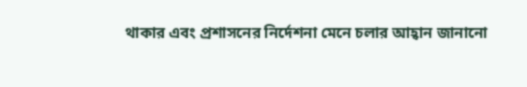থাকার এবং প্রশাসনের নির্দেশনা মেনে চলার আহ্বান জানানো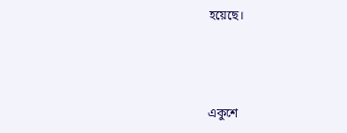হয়েছে।



একুশে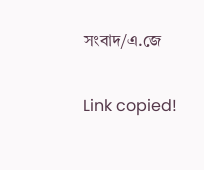সংবাদ/এ.জে

Link copied!